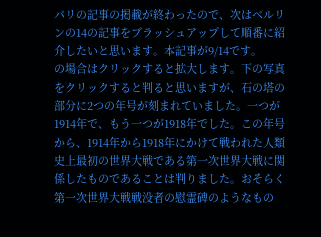パリの記事の掲載が終わったので、次はベルリンの14の記事をブラッシュアップして順番に紹介したいと思います。本記事が9/14です。
の場合はクリックすると拡大します。下の写真をクリックすると判ると思いますが、石の塔の部分に2つの年号が刻まれていました。一つが1914年で、もう一つが1918年でした。この年号から、1914年から1918年にかけて戦われた人類史上最初の世界大戦である第一次世界大戦に関係したものであることは判りました。おそらく第一次世界大戦戦没者の慰霊碑のようなもの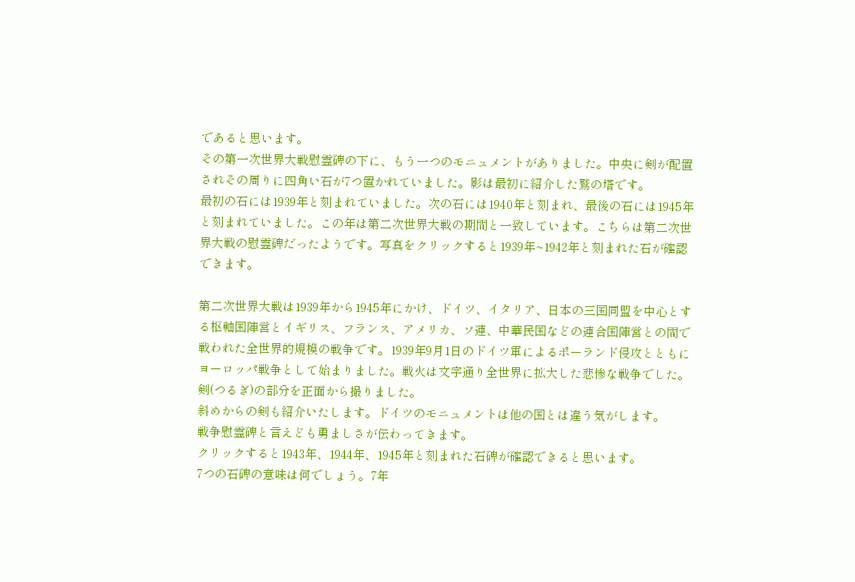であると思います。
その第一次世界大戦慰霊碑の下に、もう一つのモニュメントがありました。中央に剣が配置されその周りに四角い石が7つ置かれていました。影は最初に紹介した鷲の塔です。
最初の石には1939年と刻まれていました。次の石には1940年と刻まれ、最後の石には1945年と刻まれていました。この年は第二次世界大戦の期間と一致しています。こちらは第二次世界大戦の慰霊碑だったようです。写真をクリックすると1939年~1942年と刻まれた石が確認できます。

第二次世界大戦は1939年から1945年にかけ、ドイツ、イタリア、日本の三国同盟を中心とする枢軸国陣営とイギリス、フランス、アメリカ、ソ連、中華民国などの連合国陣営との間で戦われた全世界的規模の戦争です。1939年9月1日のドイツ軍によるポーランド侵攻とともにヨーロッパ戦争として始まりました。戦火は文字通り全世界に拡大した悲惨な戦争でした。
剣(つるぎ)の部分を正面から撮りました。
斜めからの剣も紹介いたします。ドイツのモニュメントは他の国とは違う気がします。
戦争慰霊碑と言えども勇ましさが伝わってきます。
クリックすると1943年、1944年、1945年と刻まれた石碑が確認できると思います。
7つの石碑の意味は何でしょう。7年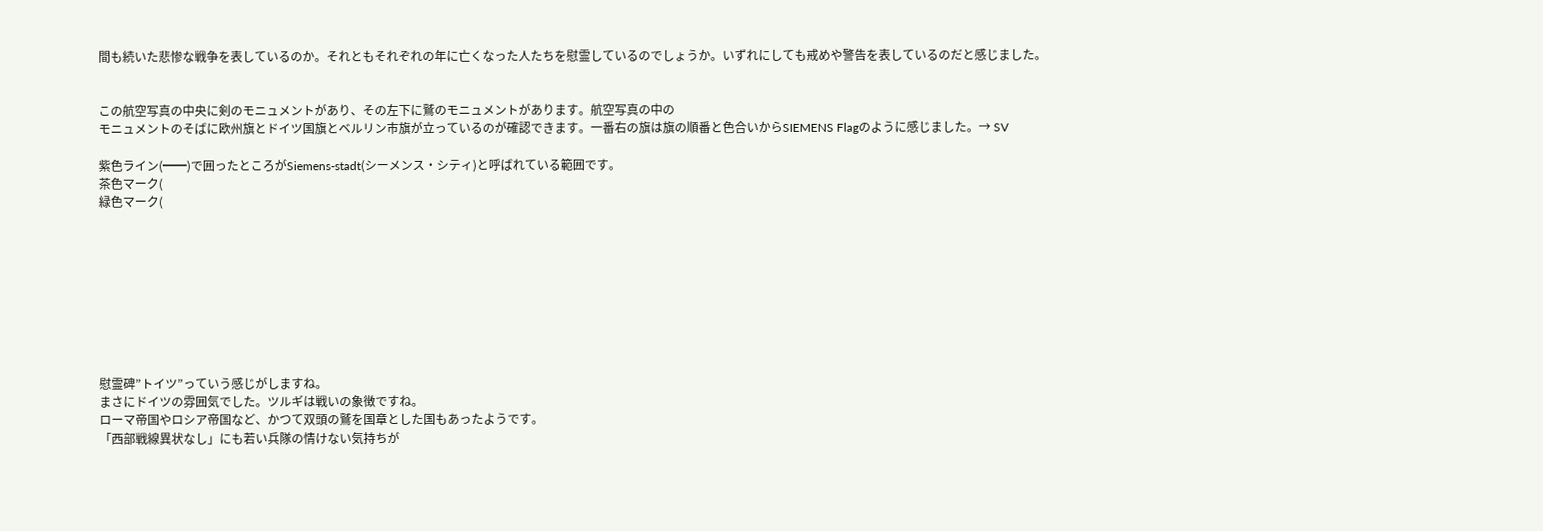間も続いた悲惨な戦争を表しているのか。それともそれぞれの年に亡くなった人たちを慰霊しているのでしょうか。いずれにしても戒めや警告を表しているのだと感じました。


この航空写真の中央に剣のモニュメントがあり、その左下に鷲のモニュメントがあります。航空写真の中の
モニュメントのそばに欧州旗とドイツ国旗とベルリン市旗が立っているのが確認できます。一番右の旗は旗の順番と色合いからSIEMENS Flagのように感じました。→ SV

紫色ライン(━━)で囲ったところがSiemens-stadt(シーメンス・シティ)と呼ばれている範囲です。
茶色マーク(
緑色マーク(









慰霊碑”トイツ”っていう感じがしますね。
まさにドイツの雰囲気でした。ツルギは戦いの象徴ですね。
ローマ帝国やロシア帝国など、かつて双頭の鷲を国章とした国もあったようです。
「西部戦線異状なし」にも若い兵隊の情けない気持ちが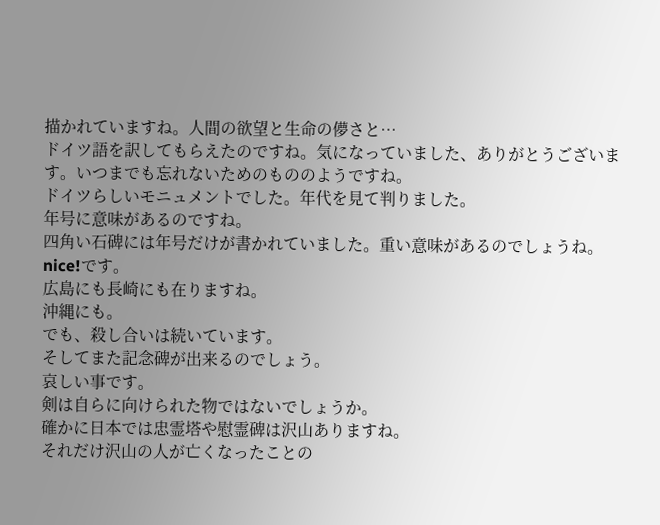描かれていますね。人間の欲望と生命の儚さと…
ドイツ語を訳してもらえたのですね。気になっていました、ありがとうございます。いつまでも忘れないためのもののようですね。
ドイツらしいモニュメントでした。年代を見て判りました。
年号に意味があるのですね。
四角い石碑には年号だけが書かれていました。重い意味があるのでしょうね。
nice!です。
広島にも長崎にも在りますね。
沖縄にも。
でも、殺し合いは続いています。
そしてまた記念碑が出来るのでしょう。
哀しい事です。
剣は自らに向けられた物ではないでしょうか。
確かに日本では忠霊塔や慰霊碑は沢山ありますね。
それだけ沢山の人が亡くなったことの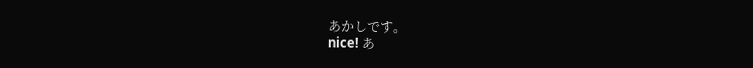あかしです。
nice! あ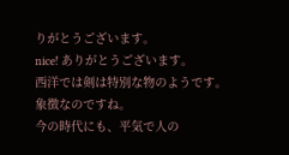りがとうございます。
nice! ありがとうございます。
西洋では剣は特別な物のようです。象徴なのですね。
今の時代にも、平気で人の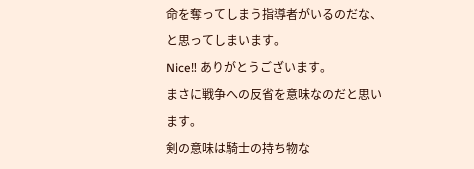命を奪ってしまう指導者がいるのだな、と思ってしまいます。
Nice‼ ありがとうございます。
まさに戦争への反省を意味なのだと思います。
剣の意味は騎士の持ち物な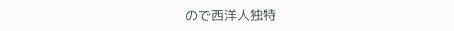ので西洋人独特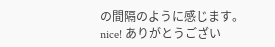の間隔のように感じます。
nice! ありがとうござい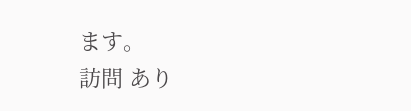ます。
訪問 あり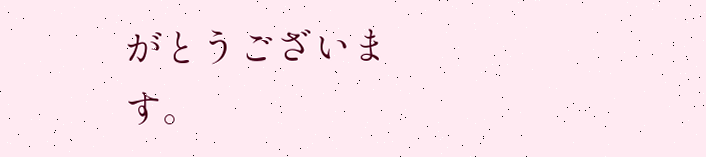がとうございます。